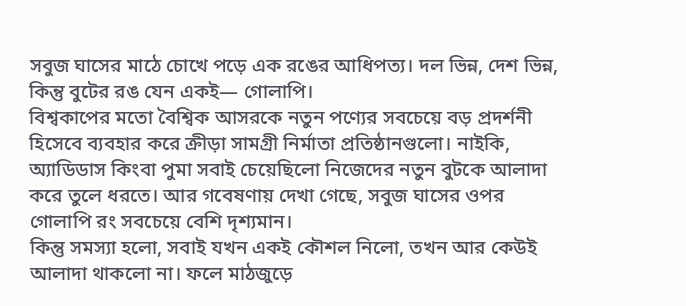সবুজ ঘাসের মাঠে চোখে পড়ে এক রঙের আধিপত্য। দল ভিন্ন, দেশ ভিন্ন, কিন্তু বুটের রঙ যেন একই— গোলাপি।
বিশ্বকাপের মতো বৈশ্বিক আসরকে নতুন পণ্যের সবচেয়ে বড় প্রদর্শনী হিসেবে ব্যবহার করে ক্রীড়া সামগ্রী নির্মাতা প্রতিষ্ঠানগুলো। নাইকি, অ্যাডিডাস কিংবা পুমা সবাই চেয়েছিলো নিজেদের নতুন বুটকে আলাদা করে তুলে ধরতে। আর গবেষণায় দেখা গেছে, সবুজ ঘাসের ওপর গোলাপি রং সবচেয়ে বেশি দৃশ্যমান।
কিন্তু সমস্যা হলো, সবাই যখন একই কৌশল নিলো, তখন আর কেউই আলাদা থাকলো না। ফলে মাঠজুড়ে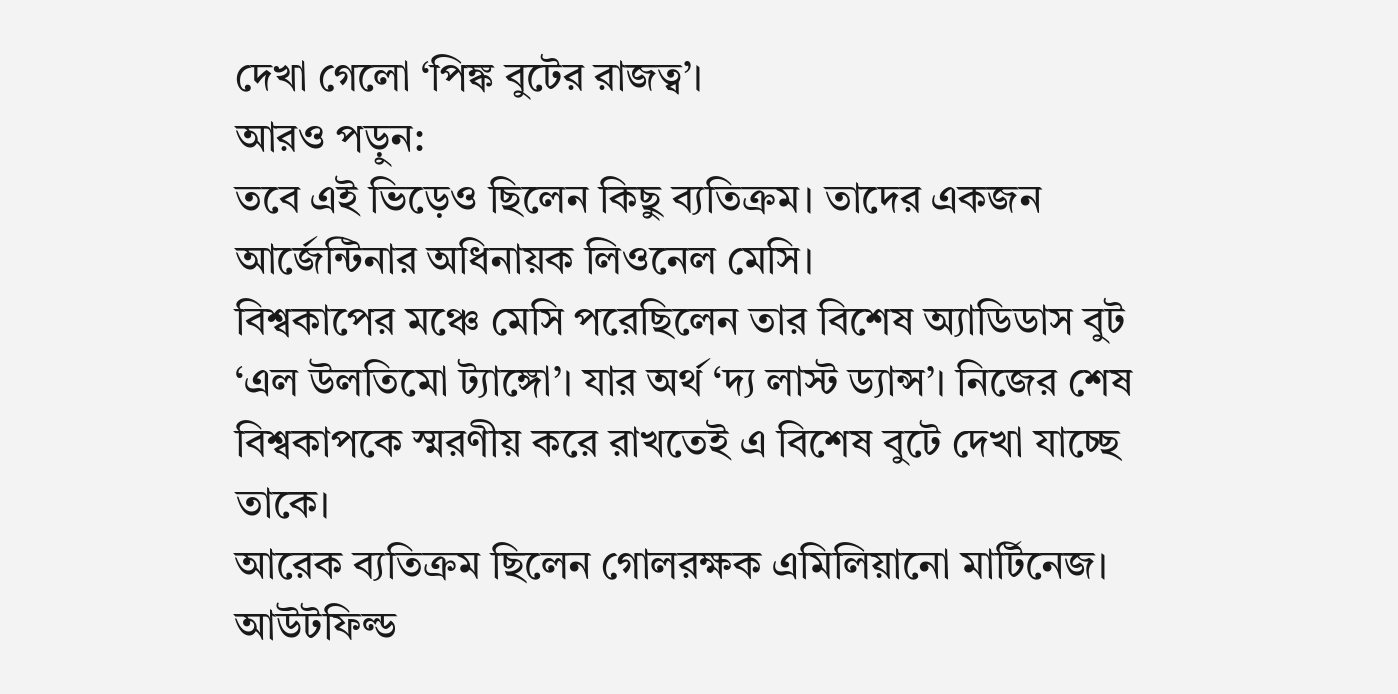দেখা গেলো ‘পিঙ্ক বুটের রাজত্ব’।
আরও পড়ুন:
তবে এই ভিড়েও ছিলেন কিছু ব্যতিক্রম। তাদের একজন আর্জেন্টিনার অধিনায়ক লিওনেল মেসি।
বিশ্বকাপের মঞ্চে মেসি পরেছিলেন তার বিশেষ অ্যাডিডাস বুট ‘এল উলতিমো ট্যাঙ্গো’। যার অর্থ ‘দ্য লাস্ট ড্যান্স’। নিজের শেষ বিশ্বকাপকে স্মরণীয় করে রাখতেই এ বিশেষ বুটে দেখা যাচ্ছে তাকে।
আরেক ব্যতিক্রম ছিলেন গোলরক্ষক এমিলিয়ানো মার্টিনেজ। আউটফিল্ড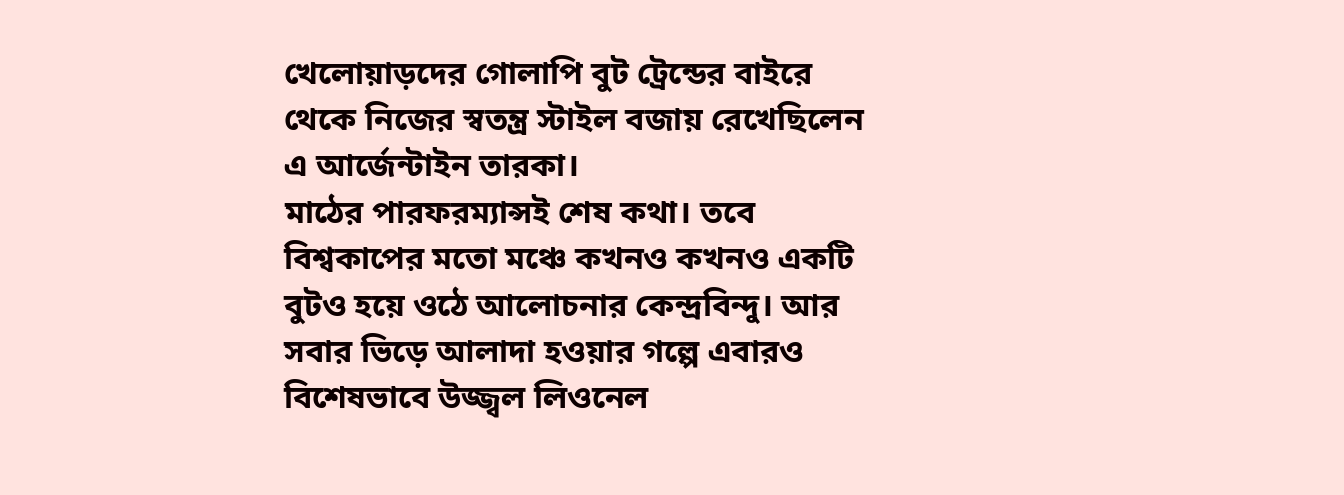খেলোয়াড়দের গোলাপি বুট ট্রেন্ডের বাইরে থেকে নিজের স্বতন্ত্র স্টাইল বজায় রেখেছিলেন এ আর্জেন্টাইন তারকা।
মাঠের পারফরম্যান্সই শেষ কথা। তবে বিশ্বকাপের মতো মঞ্চে কখনও কখনও একটি বুটও হয়ে ওঠে আলোচনার কেন্দ্রবিন্দু। আর সবার ভিড়ে আলাদা হওয়ার গল্পে এবারও বিশেষভাবে উজ্জ্বল লিওনেল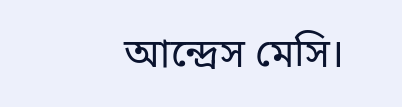আন্দ্রেস মেসি।